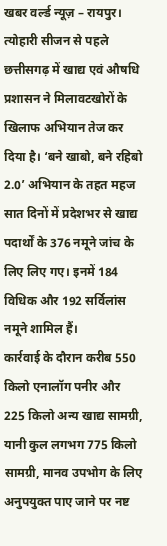खबर वर्ल्ड न्यूज़ – रायपुर। त्योहारी सीजन से पहले छत्तीसगढ़ में खाद्य एवं औषधि प्रशासन ने मिलावटखोरों के खिलाफ अभियान तेज कर दिया है। ‘बने खाबो, बने रहिबो 2.0’ अभियान के तहत महज सात दिनों में प्रदेशभर से खाद्य पदार्थों के 376 नमूने जांच के लिए लिए गए। इनमें 184 विधिक और 192 सर्विलांस नमूने शामिल हैं।
कार्रवाई के दौरान करीब 550 किलो एनालॉग पनीर और 225 किलो अन्य खाद्य सामग्री, यानी कुल लगभग 775 किलो सामग्री, मानव उपभोग के लिए अनुपयुक्त पाए जाने पर नष्ट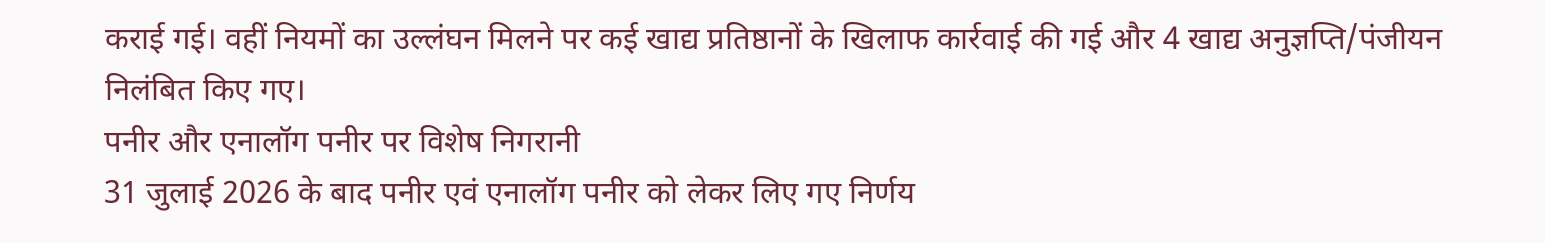कराई गई। वहीं नियमों का उल्लंघन मिलने पर कई खाद्य प्रतिष्ठानों के खिलाफ कार्रवाई की गई और 4 खाद्य अनुज्ञप्ति/पंजीयन निलंबित किए गए।
पनीर और एनालॉग पनीर पर विशेष निगरानी
31 जुलाई 2026 के बाद पनीर एवं एनालॉग पनीर को लेकर लिए गए निर्णय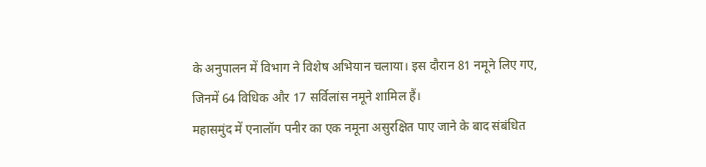के अनुपालन में विभाग ने विशेष अभियान चलाया। इस दौरान 81 नमूने लिए गए, जिनमें 64 विधिक और 17 सर्विलांस नमूने शामिल हैं।
महासमुंद में एनालॉग पनीर का एक नमूना असुरक्षित पाए जाने के बाद संबंधित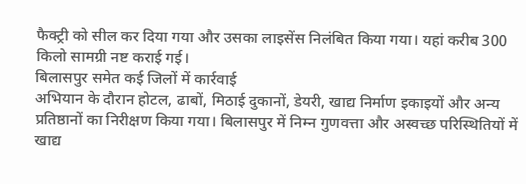फैक्ट्री को सील कर दिया गया और उसका लाइसेंस निलंबित किया गया। यहां करीब 300 किलो सामग्री नष्ट कराई गई।
बिलासपुर समेत कई जिलों में कार्रवाई
अभियान के दौरान होटल, ढाबों, मिठाई दुकानों, डेयरी, खाद्य निर्माण इकाइयों और अन्य प्रतिष्ठानों का निरीक्षण किया गया। बिलासपुर में निम्न गुणवत्ता और अस्वच्छ परिस्थितियों में खाद्य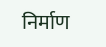निर्माण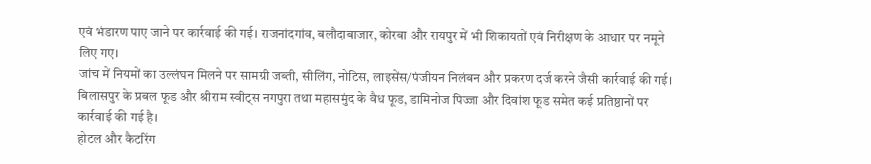एवं भंडारण पाए जाने पर कार्रवाई की गई। राजनांदगांव, बलौदाबाजार, कोरबा और रायपुर में भी शिकायतों एवं निरीक्षण के आधार पर नमूने लिए गए।
जांच में नियमों का उल्लंघन मिलने पर सामग्री जब्ती, सीलिंग, नोटिस, लाइसेंस/पंजीयन निलंबन और प्रकरण दर्ज करने जैसी कार्रवाई की गई। बिलासपुर के प्रबल फूड और श्रीराम स्वीट्स नगपुरा तथा महासमुंद के वैध फूड, डामिनोज पिज्जा और दिवांश फूड समेत कई प्रतिष्ठानों पर कार्रवाई की गई है।
होटल और कैटरिंग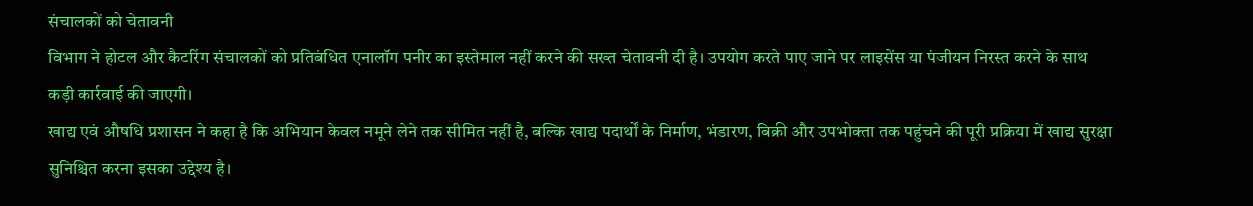संचालकों को चेतावनी
विभाग ने होटल और कैटरिंग संचालकों को प्रतिबंधित एनालॉग पनीर का इस्तेमाल नहीं करने की सख्त चेतावनी दी है। उपयोग करते पाए जाने पर लाइसेंस या पंजीयन निरस्त करने के साथ कड़ी कार्रवाई की जाएगी।
खाद्य एवं औषधि प्रशासन ने कहा है कि अभियान केवल नमूने लेने तक सीमित नहीं है, बल्कि खाद्य पदार्थों के निर्माण, भंडारण, बिक्री और उपभोक्ता तक पहुंचने की पूरी प्रक्रिया में खाद्य सुरक्षा सुनिश्चित करना इसका उद्देश्य है।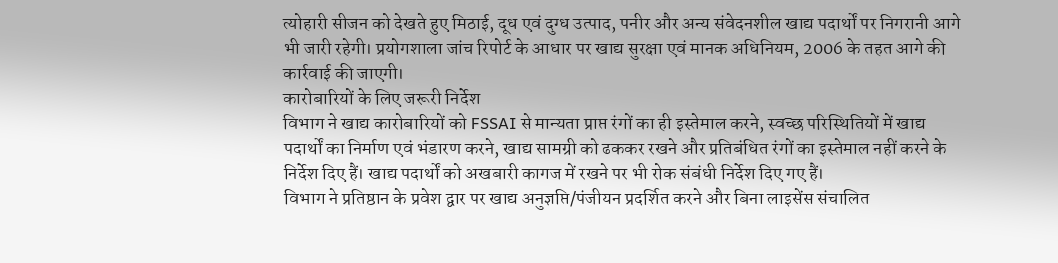त्योहारी सीजन को देखते हुए मिठाई, दूध एवं दुग्ध उत्पाद, पनीर और अन्य संवेदनशील खाद्य पदार्थों पर निगरानी आगे भी जारी रहेगी। प्रयोगशाला जांच रिपोर्ट के आधार पर खाद्य सुरक्षा एवं मानक अधिनियम, 2006 के तहत आगे की कार्रवाई की जाएगी।
कारोबारियों के लिए जरूरी निर्देश
विभाग ने खाद्य कारोबारियों को FSSAI से मान्यता प्राप्त रंगों का ही इस्तेमाल करने, स्वच्छ परिस्थितियों में खाद्य पदार्थों का निर्माण एवं भंडारण करने, खाद्य सामग्री को ढककर रखने और प्रतिबंधित रंगों का इस्तेमाल नहीं करने के निर्देश दिए हैं। खाद्य पदार्थों को अखबारी कागज में रखने पर भी रोक संबंधी निर्देश दिए गए हैं।
विभाग ने प्रतिष्ठान के प्रवेश द्वार पर खाद्य अनुज्ञप्ति/पंजीयन प्रदर्शित करने और बिना लाइसेंस संचालित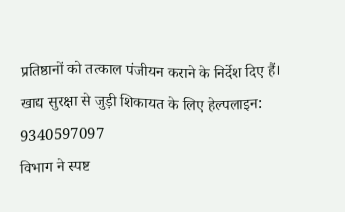प्रतिष्ठानों को तत्काल पंजीयन कराने के निर्देश दिए हैं।
खाद्य सुरक्षा से जुड़ी शिकायत के लिए हेल्पलाइन: 9340597097
विभाग ने स्पष्ट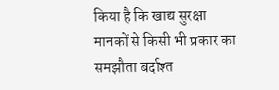किया है कि खाद्य सुरक्षा मानकों से किसी भी प्रकार का समझौता बर्दाश्त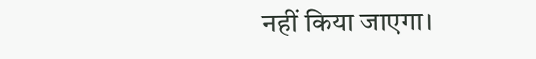नहीं किया जाएगा।